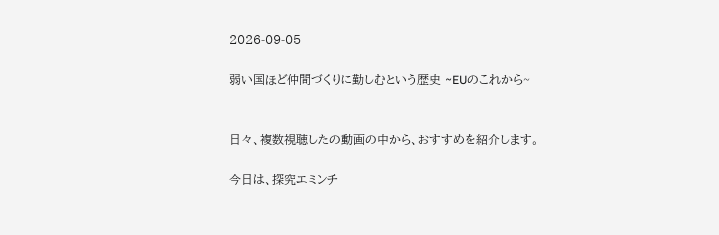2026-09-05

弱い国ほど仲間づくりに勤しむという歴史 ~EUのこれから~


日々、複数視聴したの動画の中から、おすすめを紹介します。

今日は、探究エミンチ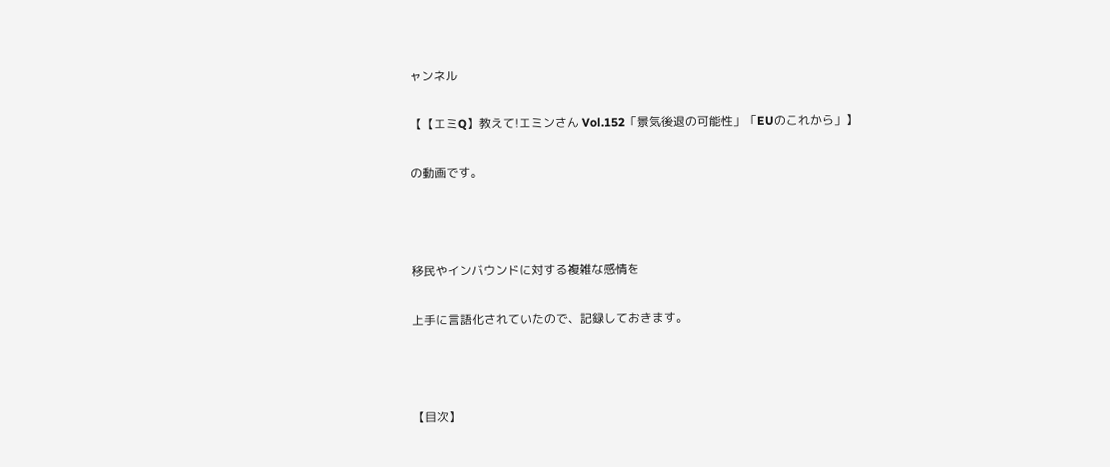ャンネル

【【エミQ】教えて!エミンさん Vol.152「景気後退の可能性」「EUのこれから」】

の動画です。



移民やインバウンドに対する複雑な感情を

上手に言語化されていたので、記録しておきます。



【目次】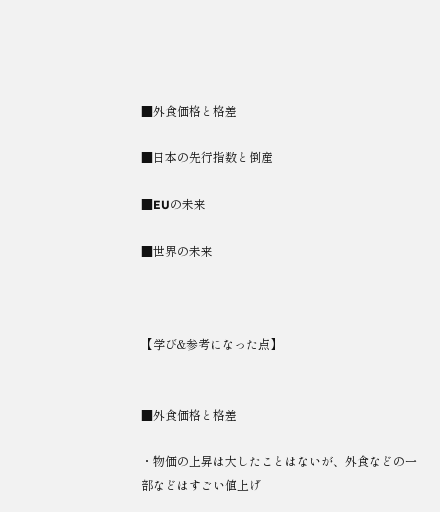■外食価格と格差

■日本の先行指数と倒産

■EUの未来

■世界の未来



【学び&参考になった点】


■外食価格と格差

・物価の上昇は大したことはないが、外食などの一部などはすごい値上げ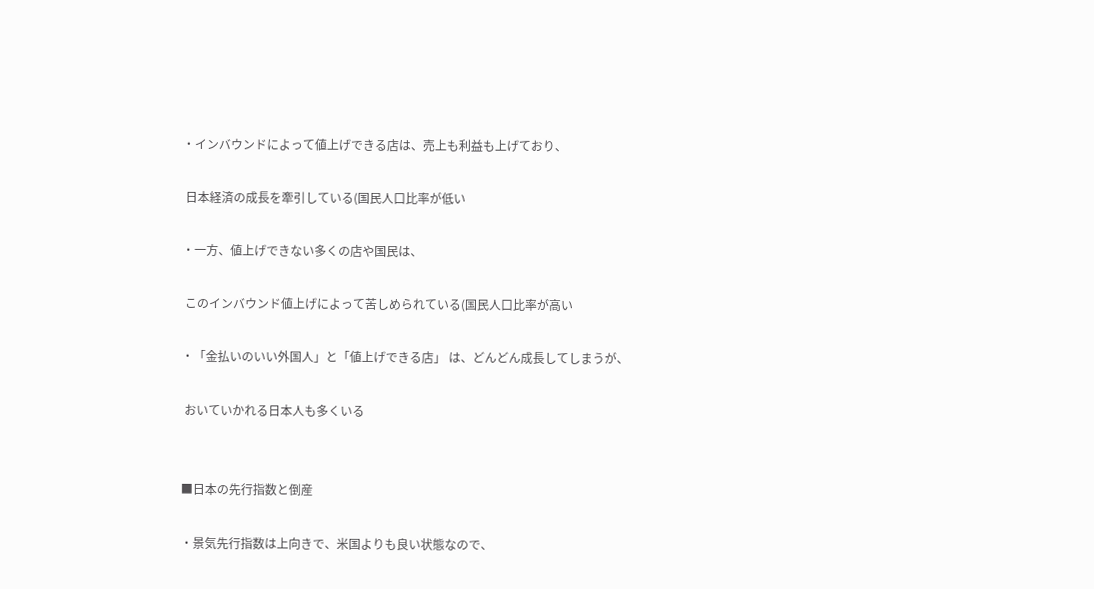・インバウンドによって値上げできる店は、売上も利益も上げており、

 日本経済の成長を牽引している(国民人口比率が低い

・一方、値上げできない多くの店や国民は、

 このインバウンド値上げによって苦しめられている(国民人口比率が高い

・「金払いのいい外国人」と「値上げできる店」 は、どんどん成長してしまうが、

 おいていかれる日本人も多くいる


■日本の先行指数と倒産

・景気先行指数は上向きで、米国よりも良い状態なので、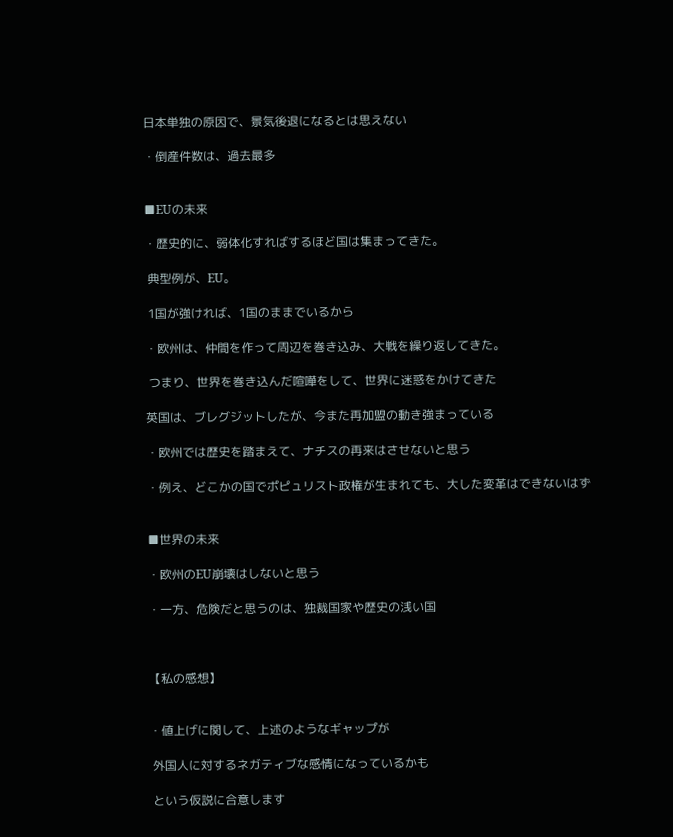日本単独の原因で、景気後退になるとは思えない

・倒産件数は、過去最多


■EUの未来

・歴史的に、弱体化すればするほど国は集まってきた。

 典型例が、EU。

 1国が強ければ、1国のままでいるから

・欧州は、仲間を作って周辺を巻き込み、大戦を繰り返してきた。

 つまり、世界を巻き込んだ喧嘩をして、世界に迷惑をかけてきた

英国は、ブレグジットしたが、今また再加盟の動き強まっている

・欧州では歴史を踏まえて、ナチスの再来はさせないと思う

・例え、どこかの国でポピュリスト政権が生まれても、大した変革はできないはず


■世界の未来

・欧州のEU崩壊はしないと思う

・一方、危険だと思うのは、独裁国家や歴史の浅い国



【私の感想】


・値上げに関して、上述のようなギャップが

 外国人に対するネガティブな感情になっているかも

 という仮説に合意します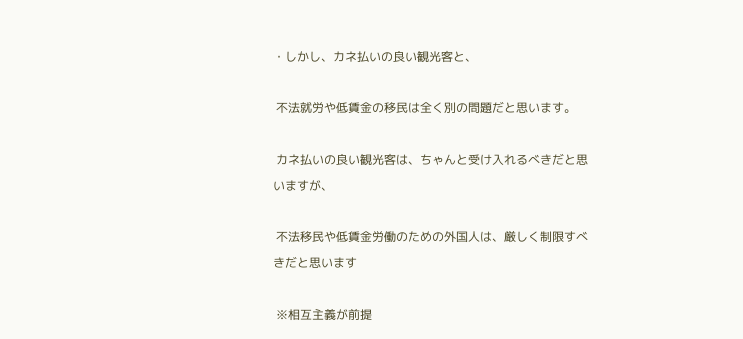・しかし、カネ払いの良い観光客と、

 不法就労や低賃金の移民は全く別の問題だと思います。

 カネ払いの良い観光客は、ちゃんと受け入れるべきだと思いますが、

 不法移民や低賃金労働のための外国人は、厳しく制限すべきだと思います

 ※相互主義が前提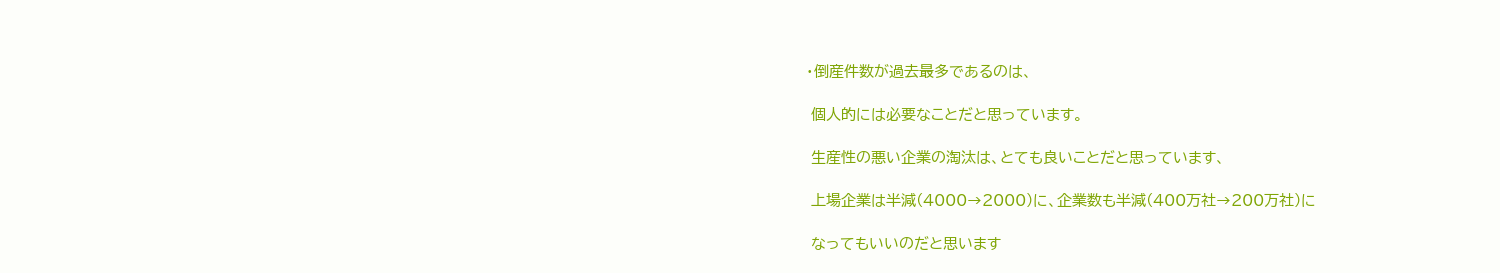・倒産件数が過去最多であるのは、

 個人的には必要なことだと思っています。

 生産性の悪い企業の淘汰は、とても良いことだと思っています、

 上場企業は半減(4000→2000)に、企業数も半減(400万社→200万社)に

 なってもいいのだと思います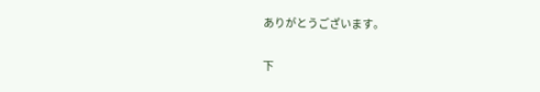ありがとうございます。

下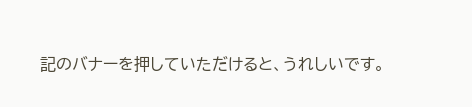記のバナーを押していただけると、うれしいです。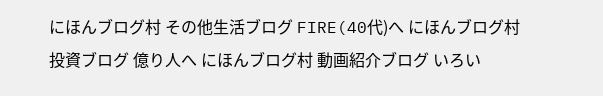にほんブログ村 その他生活ブログ FIRE(40代)へ にほんブログ村 投資ブログ 億り人へ にほんブログ村 動画紹介ブログ いろい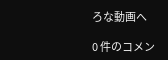ろな動画へ

0 件のコメン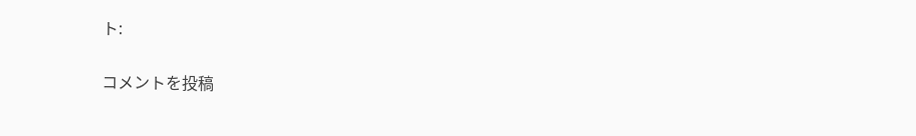ト:

コメントを投稿